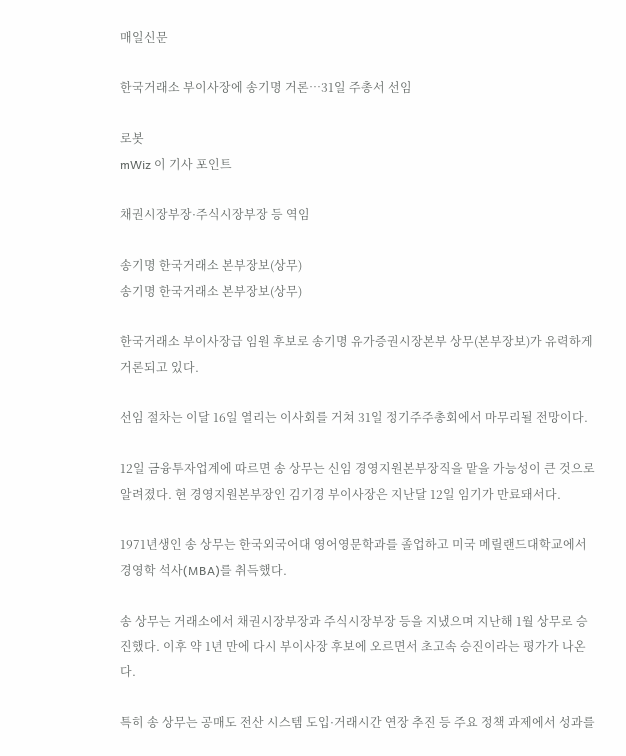매일신문

한국거래소 부이사장에 송기명 거론…31일 주총서 선임

로봇
mWiz 이 기사 포인트

채권시장부장·주식시장부장 등 역임

송기명 한국거래소 본부장보(상무)
송기명 한국거래소 본부장보(상무)

한국거래소 부이사장급 임원 후보로 송기명 유가증권시장본부 상무(본부장보)가 유력하게 거론되고 있다.

선임 절차는 이달 16일 열리는 이사회를 거쳐 31일 정기주주총회에서 마무리될 전망이다.

12일 금융투자업계에 따르면 송 상무는 신임 경영지원본부장직을 맡을 가능성이 큰 것으로 알려졌다. 현 경영지원본부장인 김기경 부이사장은 지난달 12일 임기가 만료돼서다.

1971년생인 송 상무는 한국외국어대 영어영문학과를 졸업하고 미국 메릴랜드대학교에서 경영학 석사(MBA)를 취득했다.

송 상무는 거래소에서 채권시장부장과 주식시장부장 등을 지냈으며 지난해 1월 상무로 승진했다. 이후 약 1년 만에 다시 부이사장 후보에 오르면서 초고속 승진이라는 평가가 나온다.

특히 송 상무는 공매도 전산 시스템 도입·거래시간 연장 추진 등 주요 정책 과제에서 성과를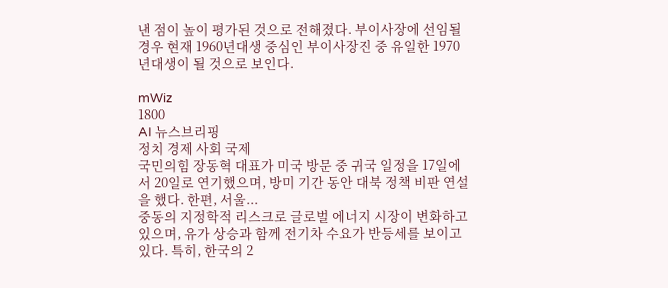낸 점이 높이 평가된 것으로 전해졌다. 부이사장에 선임될 경우 현재 1960년대생 중심인 부이사장진 중 유일한 1970년대생이 될 것으로 보인다.

mWiz
1800
AI 뉴스브리핑
정치 경제 사회 국제
국민의힘 장동혁 대표가 미국 방문 중 귀국 일정을 17일에서 20일로 연기했으며, 방미 기간 동안 대북 정책 비판 연설을 했다. 한편, 서울...
중동의 지정학적 리스크로 글로벌 에너지 시장이 변화하고 있으며, 유가 상승과 함께 전기차 수요가 반등세를 보이고 있다. 특히, 한국의 2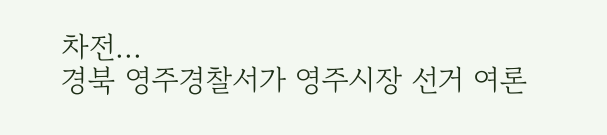차전...
경북 영주경찰서가 영주시장 선거 여론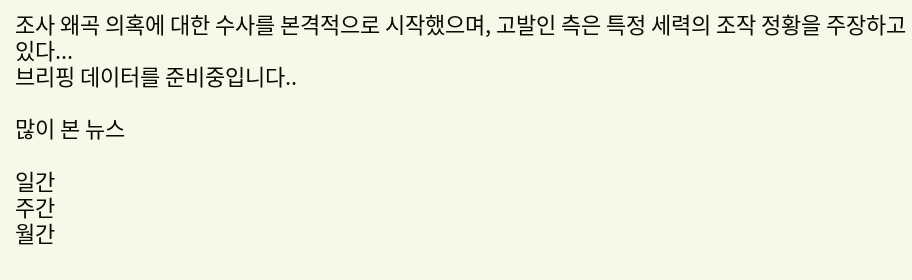조사 왜곡 의혹에 대한 수사를 본격적으로 시작했으며, 고발인 측은 특정 세력의 조작 정황을 주장하고 있다...
브리핑 데이터를 준비중입니다..

많이 본 뉴스

일간
주간
월간